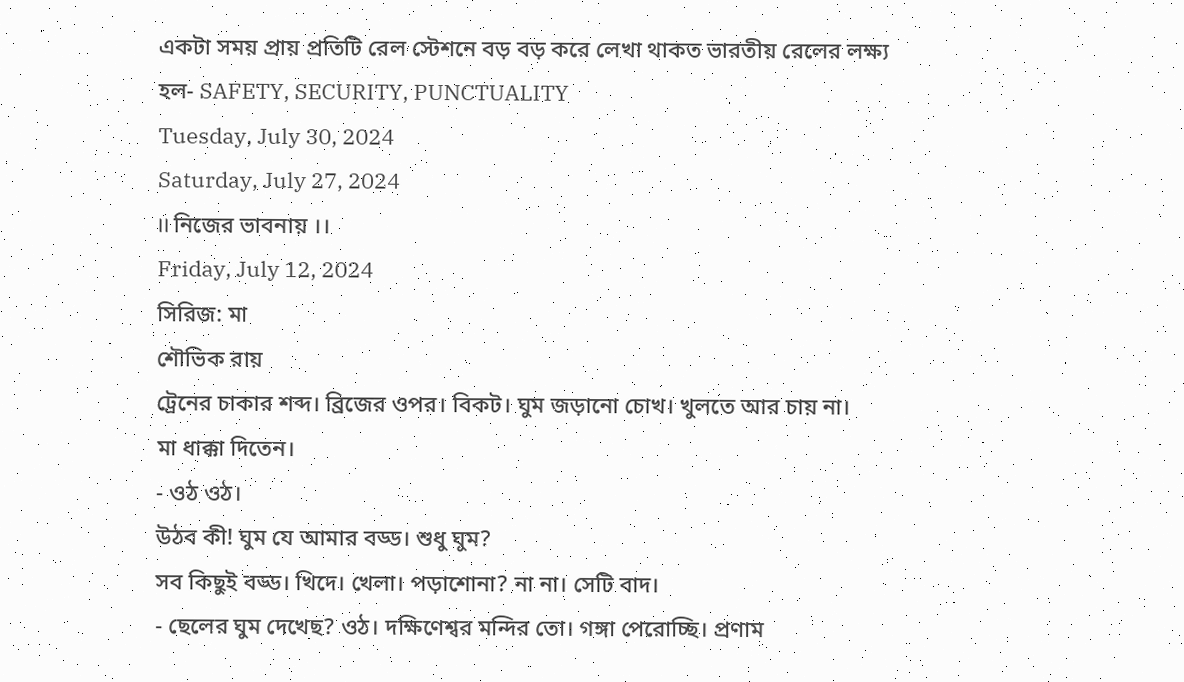একটা সময় প্রায় প্রতিটি রেল স্টেশনে বড় বড় করে লেখা থাকত ভারতীয় রেলের লক্ষ্য হল- SAFETY, SECURITY, PUNCTUALITY
Tuesday, July 30, 2024
Saturday, July 27, 2024
।। নিজের ভাবনায় ।।
Friday, July 12, 2024
সিরিজ: মা
শৌভিক রায়
ট্রেনের চাকার শব্দ। ব্রিজের ওপর। বিকট। ঘুম জড়ানো চোখ। খুলতে আর চায় না।
মা ধাক্কা দিতেন।
- ওঠ ওঠ।
উঠব কী! ঘুম যে আমার বড্ড। শুধু ঘুম?
সব কিছুই বড্ড। খিদে। খেলা। পড়াশোনা? না না। সেটি বাদ।
- ছেলের ঘুম দেখেছ? ওঠ। দক্ষিণেশ্বর মন্দির তো। গঙ্গা পেরোচ্ছি। প্রণাম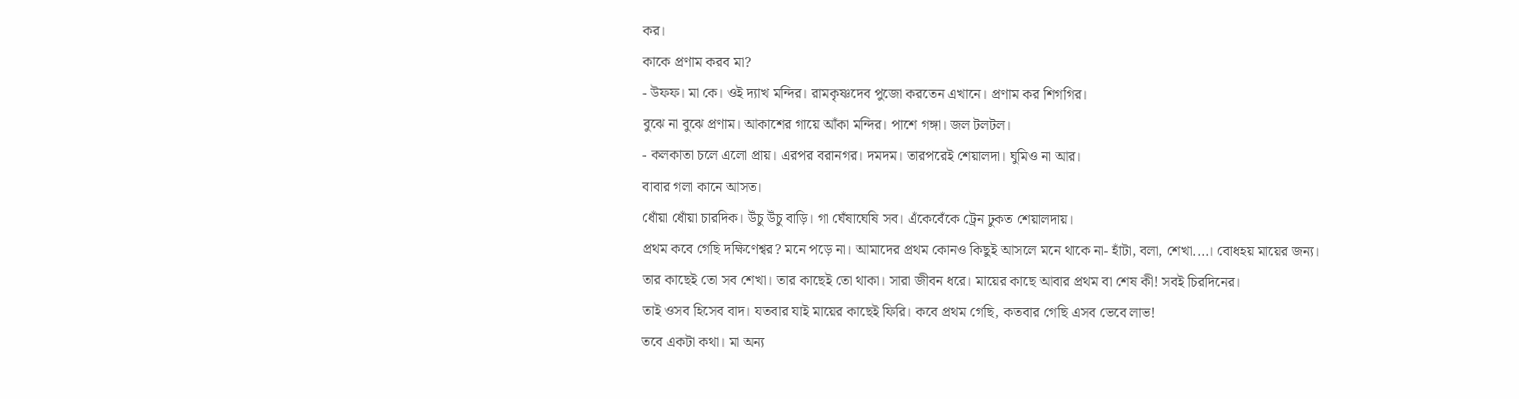কর।
কাকে প্রণাম করব মা?
- উফফ। মা কে। ওই দ্যাখ মন্দির। রামকৃষ্ণদেব পুজো করতেন এখানে। প্রণাম কর শিগগির।
বুঝে না বুঝে প্রণাম। আকাশের গায়ে আঁকা মন্দির। পাশে গঙ্গা। জল টলটল।
- কলকাতা চলে এলো প্রায়। এরপর বরানগর। দমদম। তারপরেই শেয়ালদা। ঘুমিও না আর।
বাবার গলা কানে আসত।
ধোঁয়া ধোঁয়া চারদিক। উঁচু উঁচু বাড়ি। গা ঘেঁষাঘেষি সব। এঁকেবেঁকে ট্রেন ঢুকত শেয়ালদায়।
প্রথম কবে গেছি দক্ষিণেশ্বর? মনে পড়ে না। আমাদের প্রথম কোনও কিছুই আসলে মনে থাকে না- হাঁটা, বলা, শেখা....। বোধহয় মায়ের জন্য।
তার কাছেই তো সব শেখা। তার কাছেই তো থাকা। সারা জীবন ধরে। মায়ের কাছে আবার প্রথম বা শেষ কী! সবই চিরদিনের।
তাই ওসব হিসেব বাদ। যতবার যাই মায়ের কাছেই ফিরি। কবে প্রথম গেছি, কতবার গেছি এসব ভেবে লাভ!
তবে একটা কথা। মা অন্য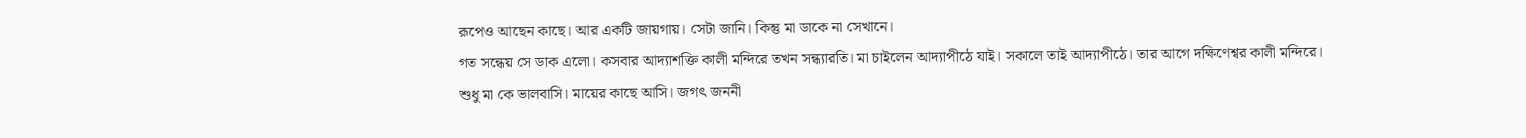রূপেও আছেন কাছে। আর একটি জায়গায়। সেটা জানি। কিন্তু মা ডাকে না সেখানে।
গত সন্ধেয় সে ডাক এলো। কসবার আদ্যাশক্তি কালী মন্দিরে তখন সন্ধ্যারতি। মা চাইলেন আদ্যাপীঠে যাই। সকালে তাই আদ্যাপীঠে। তার আগে দক্ষিণেশ্বর কালী মন্দিরে।
শুধু মা কে ভালবাসি। মায়ের কাছে আসি। জগৎ জননী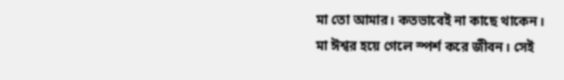মা তো আমার। কতভাবেই না কাছে থাকেন।
মা ঈশ্বর হয়ে গেলে স্পর্শ করে জীবন। সেই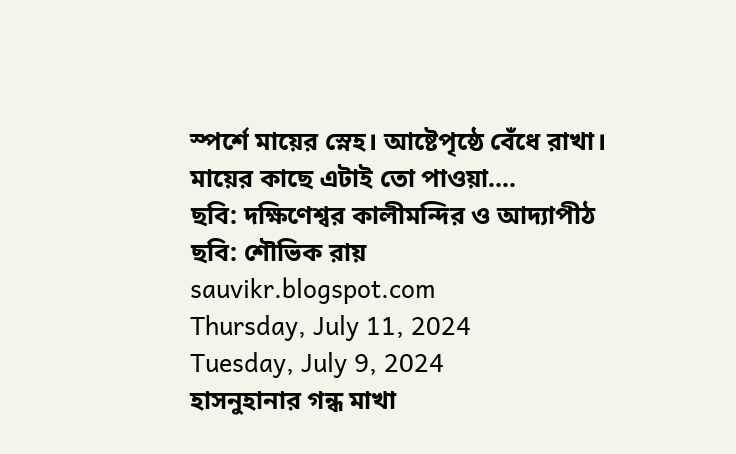স্পর্শে মায়ের স্নেহ। আষ্টেপৃষ্ঠে বেঁধে রাখা।
মায়ের কাছে এটাই তো পাওয়া....
ছবি: দক্ষিণেশ্বর কালীমন্দির ও আদ্যাপীঠ
ছবি: শৌভিক রায়
sauvikr.blogspot.com
Thursday, July 11, 2024
Tuesday, July 9, 2024
হাসনুহানার গন্ধ মাখা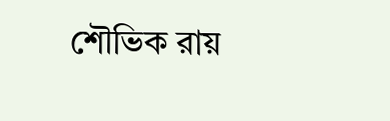শৌভিক রায়